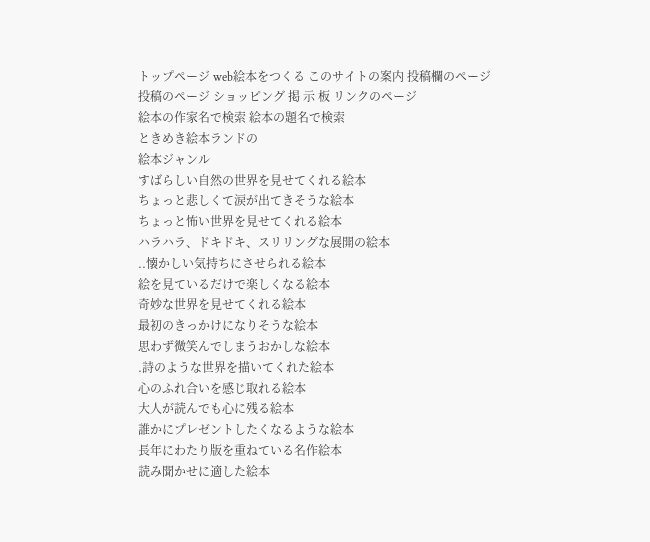トップページ web絵本をつくる このサイトの案内 投稿欄のページ 投稿のページ ショッピング 掲 示 板 リンクのページ
絵本の作家名で検索 絵本の題名で検索
ときめき絵本ランドの
絵本ジャンル
すばらしい自然の世界を見せてくれる絵本
ちょっと悲しくて涙が出てきそうな絵本
ちょっと怖い世界を見せてくれる絵本
ハラハラ、ドキドキ、スリリングな展開の絵本
..懐かしい気持ちにさせられる絵本
絵を見ているだけで楽しくなる絵本
奇妙な世界を見せてくれる絵本
最初のきっかけになりそうな絵本
思わず微笑んでしまうおかしな絵本
.詩のような世界を描いてくれた絵本
心のふれ合いを感じ取れる絵本
大人が読んでも心に残る絵本
誰かにプレゼントしたくなるような絵本
長年にわたり版を重ねている名作絵本
読み聞かせに適した絵本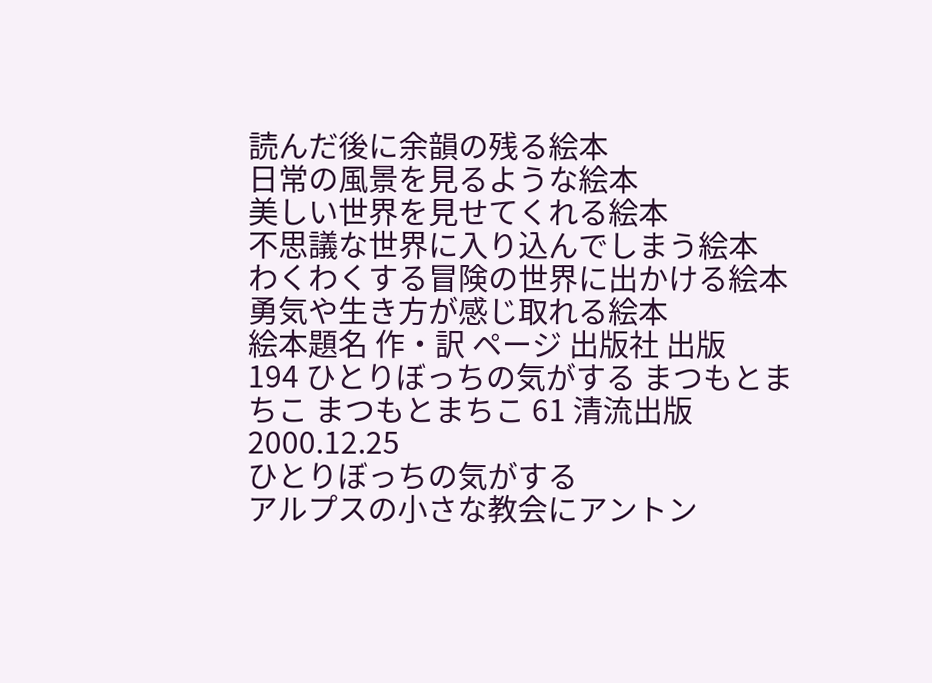読んだ後に余韻の残る絵本
日常の風景を見るような絵本
美しい世界を見せてくれる絵本
不思議な世界に入り込んでしまう絵本
わくわくする冒険の世界に出かける絵本
勇気や生き方が感じ取れる絵本
絵本題名 作・訳 ページ 出版社 出版
194 ひとりぼっちの気がする まつもとまちこ まつもとまちこ 61 清流出版 2000.12.25
ひとりぼっちの気がする
アルプスの小さな教会にアントン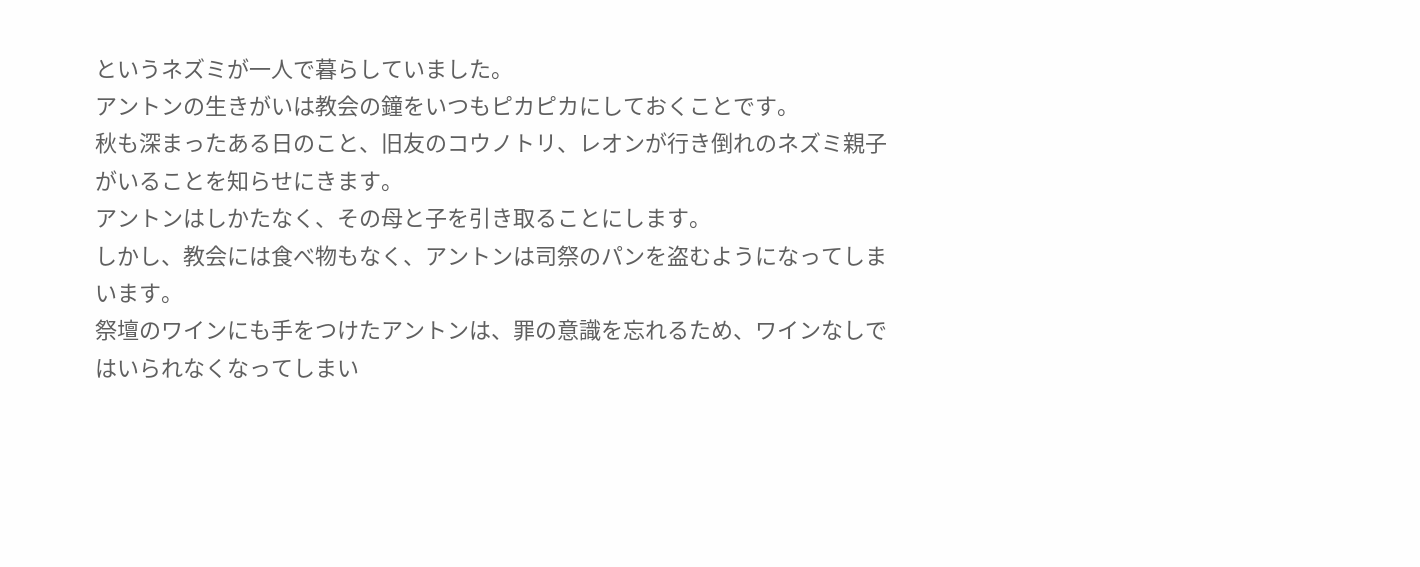というネズミが一人で暮らしていました。
アントンの生きがいは教会の鐘をいつもピカピカにしておくことです。
秋も深まったある日のこと、旧友のコウノトリ、レオンが行き倒れのネズミ親子がいることを知らせにきます。
アントンはしかたなく、その母と子を引き取ることにします。
しかし、教会には食べ物もなく、アントンは司祭のパンを盗むようになってしまいます。
祭壇のワインにも手をつけたアントンは、罪の意識を忘れるため、ワインなしではいられなくなってしまい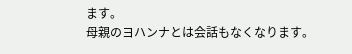ます。
母親のヨハンナとは会話もなくなります。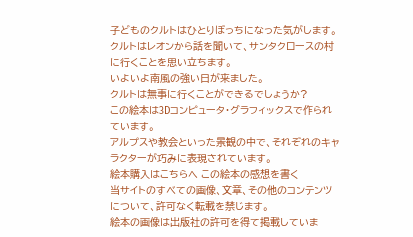子どものクルトはひとりぼっちになった気がします。
クルトはレオンから話を聞いて、サンタクロースの村に行くことを思い立ちます。
いよいよ南風の強い日が来ました。
クルトは無事に行くことができるでしょうか?
この絵本は3Dコンピュータ・グラフィックスで作られています。
アルプスや教会といった景観の中で、それぞれのキャラクターが巧みに表現されています。
絵本購入はこちらへ この絵本の感想を書く
当サイトのすべての画像、文章、その他のコンテンツについて、許可なく転載を禁じます。
絵本の画像は出版社の許可を得て掲載していま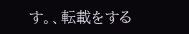す。、転載をする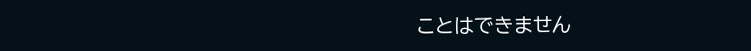ことはできません